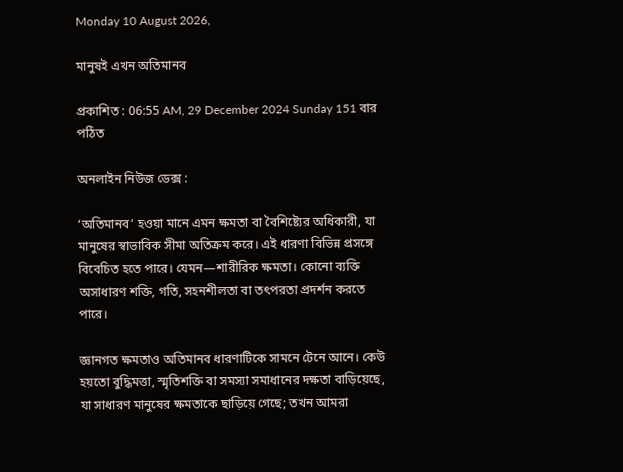Monday 10 August 2026,

মানুষই এখন অতিমানব

প্রকাশিত : 06:55 AM, 29 December 2024 Sunday 151 বার পঠিত

অনলাইন নিউজ ডেক্স :

‘অতিমানব’ হওয়া মানে এমন ক্ষমতা বা বৈশিষ্ট্যের অধিকারী, যা মানুষের স্বাভাবিক সীমা অতিক্রম করে। এই ধারণা বিভিন্ন প্রসঙ্গে বিবেচিত হতে পারে। যেমন—শারীরিক ক্ষমতা। কোনো ব্যক্তি অসাধারণ শক্তি, গতি, সহনশীলতা বা তৎপরতা প্রদর্শন করতে পারে।

জ্ঞানগত ক্ষমতাও অতিমানব ধারণাটিকে সামনে টেনে আনে। কেউ হয়তো বুদ্ধিমত্তা, স্মৃতিশক্তি বা সমস্যা সমাধানের দক্ষতা বাড়িয়েছে, যা সাধারণ মানুষের ক্ষমতাকে ছাড়িয়ে গেছে; তখন আমরা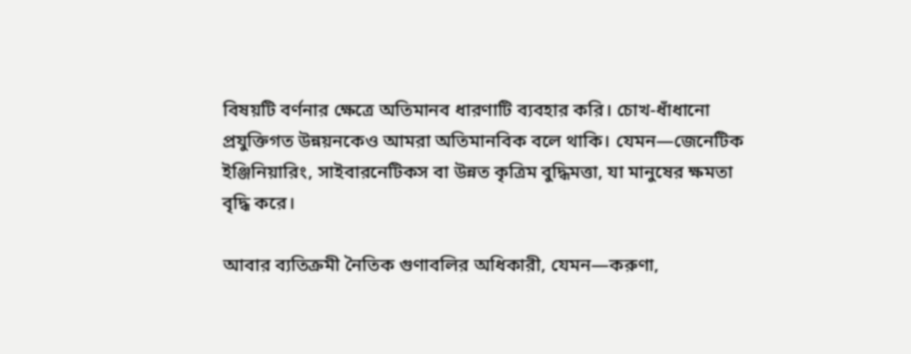বিষয়টি বর্ণনার ক্ষেত্রে অতিমানব ধারণাটি ব্যবহার করি। চোখ-ধাঁধানো প্রযুক্তিগত উন্নয়নকেও আমরা অতিমানবিক বলে থাকি। যেমন—জেনেটিক ইঞ্জিনিয়ারিং, সাইবারনেটিকস বা উন্নত কৃত্রিম বুদ্ধিমত্তা, যা মানুষের ক্ষমতা বৃদ্ধি করে।

আবার ব্যতিক্রমী নৈতিক গুণাবলির অধিকারী, যেমন—করুণা,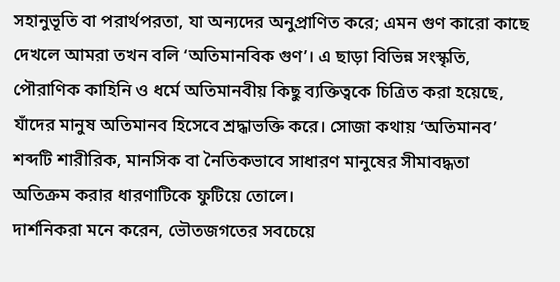সহানুভূতি বা পরার্থপরতা, যা অন্যদের অনুপ্রাণিত করে; এমন গুণ কারো কাছে দেখলে আমরা তখন বলি ‘অতিমানবিক গুণ’। এ ছাড়া বিভিন্ন সংস্কৃতি, পৌরাণিক কাহিনি ও ধর্মে অতিমানবীয় কিছু ব্যক্তিত্বকে চিত্রিত করা হয়েছে, যাঁদের মানুষ অতিমানব হিসেবে শ্রদ্ধাভক্তি করে। সোজা কথায় ‘অতিমানব’ শব্দটি শারীরিক, মানসিক বা নৈতিকভাবে সাধারণ মানুষের সীমাবদ্ধতা অতিক্রম করার ধারণাটিকে ফুটিয়ে তোলে।
দার্শনিকরা মনে করেন, ভৌতজগতের সবচেয়ে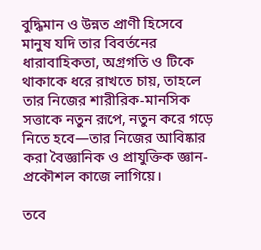বুদ্ধিমান ও উন্নত প্রাণী হিসেবে মানুষ যদি তার বিবর্তনের ধারাবাহিকতা, অগ্রগতি ও টিকে থাকাকে ধরে রাখতে চায়, তাহলে তার নিজের শারীরিক-মানসিক সত্তাকে নতুন রূপে, নতুন করে গড়ে নিতে হবে—তার নিজের আবিষ্কার করা বৈজ্ঞানিক ও প্রাযুক্তিক জ্ঞান-প্রকৌশল কাজে লাগিয়ে।

তবে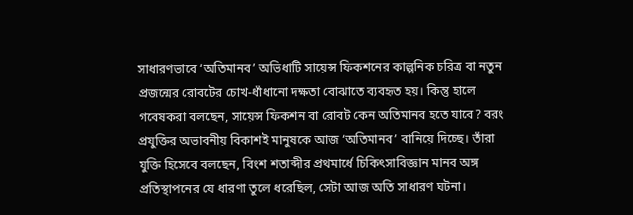সাধারণভাবে ‘অতিমানব’ অভিধাটি সায়েন্স ফিকশনের কাল্পনিক চরিত্র বা নতুন প্রজন্মের রোবটের চোখ-ধাঁধানো দক্ষতা বোঝাতে ব্যবহৃত হয়। কিন্তু হালে গবেষকরা বলছেন, সায়েন্স ফিকশন বা রোবট কেন অতিমানব হতে যাবে? বরং প্রযুক্তির অভাবনীয় বিকাশই মানুষকে আজ ‘অতিমানব’ বানিয়ে দিচ্ছে। তাঁরা যুক্তি হিসেবে বলছেন, বিংশ শতাব্দীর প্রথমার্ধে চিকিৎসাবিজ্ঞান মানব অঙ্গ প্রতিস্থাপনের যে ধারণা তুলে ধরেছিল, সেটা আজ অতি সাধারণ ঘটনা।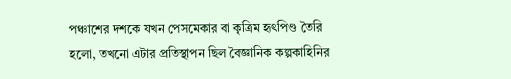পঞ্চাশের দশকে যখন পেসমেকার বা কৃত্রিম হৃৎপিণ্ড তৈরি হলো, তখনো এটার প্রতিস্থাপন ছিল বৈজ্ঞানিক কল্পকাহিনির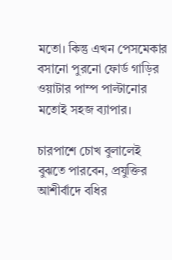মতো। কিন্তু এখন পেসমেকার বসানো পুরনো ফোর্ড গাড়ির ওয়াটার পাম্প পাল্টানোর মতোই সহজ ব্যাপার।

চারপাশে চোখ বুলালেই বুঝতে পারবেন, প্রযুক্তির আশীর্বাদে বধির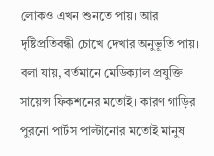লোকও এখন শুনতে পায়। আর দৃষ্টিপ্রতিবন্ধী চোখে দেখার অনুভূতি পায়। বলা যায়, বর্তমানে মেডিক্যাল প্রযুক্তি সায়েন্স ফিকশনের মতোই। কারণ গাড়ির পুরনো পার্টস পাল্টানোর মতোই মানুষ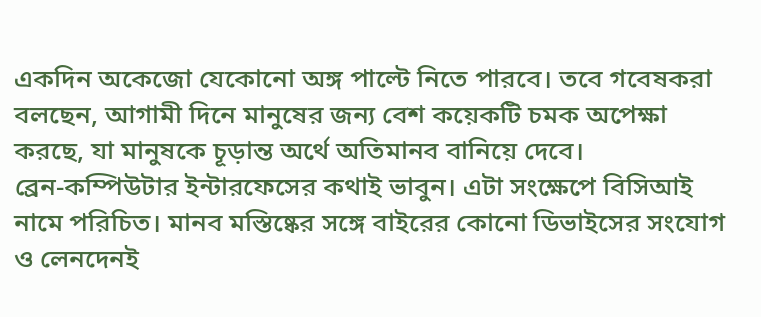একদিন অকেজো যেকোনো অঙ্গ পাল্টে নিতে পারবে। তবে গবেষকরা বলছেন, আগামী দিনে মানুষের জন্য বেশ কয়েকটি চমক অপেক্ষা করছে, যা মানুষকে চূড়ান্ত অর্থে অতিমানব বানিয়ে দেবে।
ব্রেন-কম্পিউটার ইন্টারফেসের কথাই ভাবুন। এটা সংক্ষেপে বিসিআই নামে পরিচিত। মানব মস্তিষ্কের সঙ্গে বাইরের কোনো ডিভাইসের সংযোগ ও লেনদেনই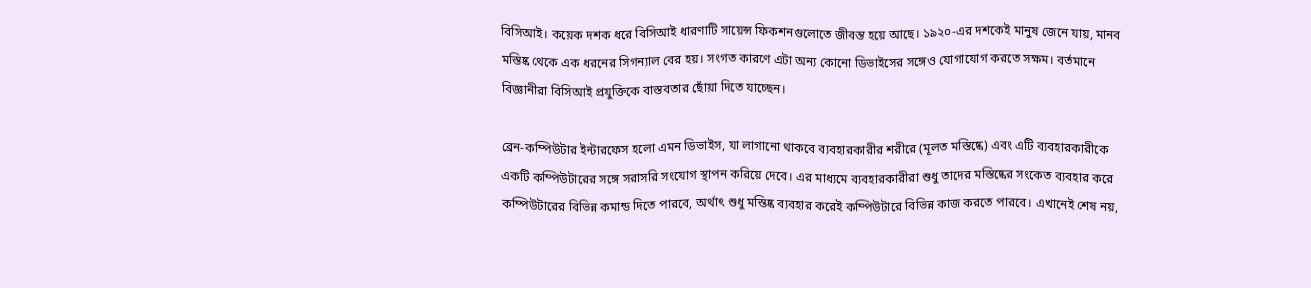বিসিআই। কয়েক দশক ধরে বিসিআই ধারণাটি সায়েন্স ফিকশনগুলোতে জীবন্ত হয়ে আছে। ১৯২০-এর দশকেই মানুষ জেনে যায়, মানব মস্তিষ্ক থেকে এক ধরনের সিগন্যাল বের হয়। সংগত কারণে এটা অন্য কোনো ডিভাইসের সঙ্গেও যোগাযোগ করতে সক্ষম। বর্তমানে বিজ্ঞানীরা বিসিআই প্রযুক্তিকে বাস্তবতার ছোঁয়া দিতে যাচ্ছেন।

ব্রেন-কম্পিউটার ইন্টারফেস হলো এমন ডিভাইস, যা লাগানো থাকবে ব্যবহারকারীর শরীরে (মূলত মস্তিষ্কে) এবং এটি ব্যবহারকারীকে একটি কম্পিউটারের সঙ্গে সরাসরি সংযোগ স্থাপন করিয়ে দেবে। এর মাধ্যমে ব্যবহারকারীরা শুধু তাদের মস্তিষ্কের সংকেত ব্যবহার করে কম্পিউটারের বিভিন্ন কমান্ড দিতে পারবে, অর্থাৎ শুধু মস্তিষ্ক ব্যবহার করেই কম্পিউটারে বিভিন্ন কাজ করতে পারবে। এখানেই শেষ নয়,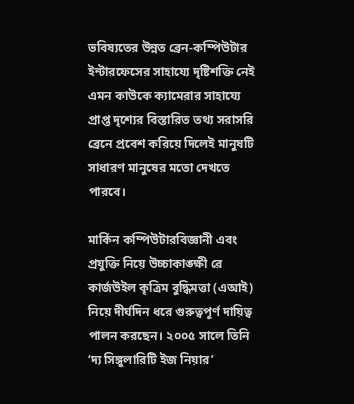ভবিষ্যতের উন্নত ব্রেন-কম্পিউটার ইন্টারফেসের সাহায্যে দৃষ্টিশক্তি নেই এমন কাউকে ক্যামেরার সাহায্যে প্রাপ্ত দৃশ্যের বিস্তারিত তথ্য সরাসরি ব্রেনে প্রবেশ করিয়ে দিলেই মানুষটি সাধারণ মানুষের মতো দেখতে পারবে।

মার্কিন কম্পিউটারবিজ্ঞানী এবং প্রযুক্তি নিয়ে উচ্চাকাঙ্ক্ষী রে কার্জউইল কৃত্রিম বুদ্ধিমত্তা (এআই) নিয়ে দীর্ঘদিন ধরে গুরুত্বপূর্ণ দায়িত্ব পালন করছেন। ২০০৫ সালে তিনি ‘দ্য সিঙ্গুলারিটি ইজ নিয়ার’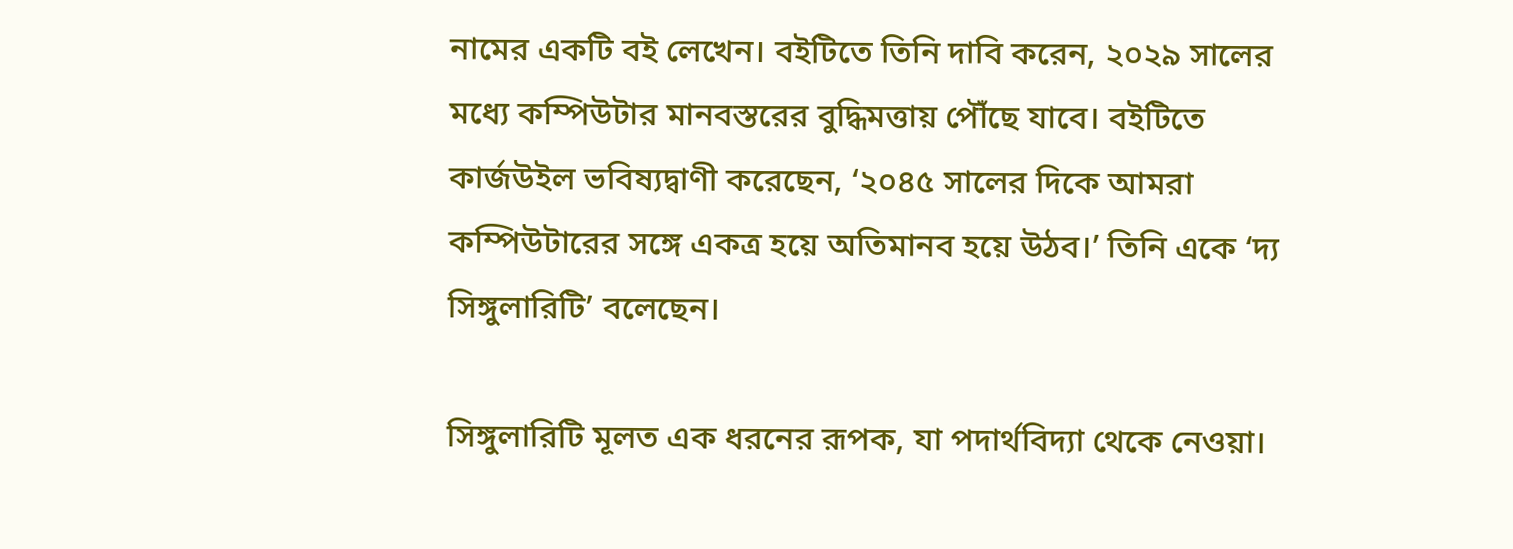নামের একটি বই লেখেন। বইটিতে তিনি দাবি করেন, ২০২৯ সালের মধ্যে কম্পিউটার মানবস্তরের বুদ্ধিমত্তায় পৌঁছে যাবে। বইটিতে কার্জউইল ভবিষ্যদ্বাণী করেছেন, ‘২০৪৫ সালের দিকে আমরা কম্পিউটারের সঙ্গে একত্র হয়ে অতিমানব হয়ে উঠব।’ তিনি একে ‘দ্য সিঙ্গুলারিটি’ বলেছেন।

সিঙ্গুলারিটি মূলত এক ধরনের রূপক, যা পদার্থবিদ্যা থেকে নেওয়া।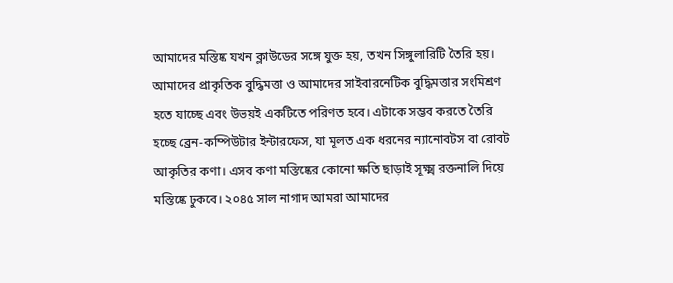আমাদের মস্তিষ্ক যখন ক্লাউডের সঙ্গে যুক্ত হয়, তখন সিঙ্গুলারিটি তৈরি হয়। আমাদের প্রাকৃতিক বুদ্ধিমত্তা ও আমাদের সাইবারনেটিক বুদ্ধিমত্তার সংমিশ্রণ হতে যাচ্ছে এবং উভয়ই একটিতে পরিণত হবে। এটাকে সম্ভব করতে তৈরি হচ্ছে ব্রেন-কম্পিউটার ইন্টারফেস, যা মূলত এক ধরনের ন্যানোবটস বা রোবট আকৃতির কণা। এসব কণা মস্তিষ্কের কোনো ক্ষতি ছাড়াই সূক্ষ্ম রক্তনালি দিয়ে মস্তিষ্কে ঢুকবে। ২০৪৫ সাল নাগাদ আমরা আমাদের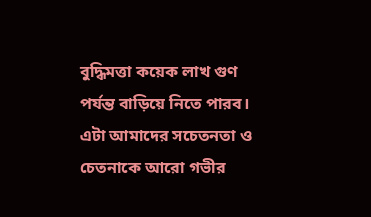বুদ্ধিমত্তা কয়েক লাখ গুণ পর্যন্ত বাড়িয়ে নিতে পারব। এটা আমাদের সচেতনতা ও চেতনাকে আরো গভীর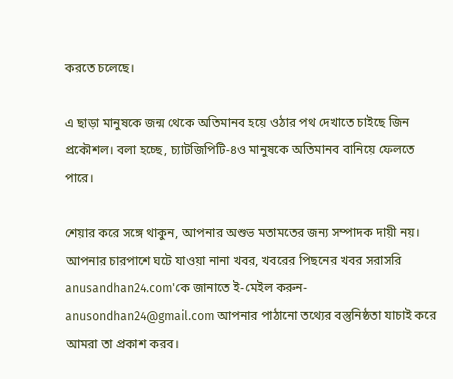করতে চলেছে।

এ ছাড়া মানুষকে জন্ম থেকে অতিমানব হয়ে ওঠার পথ দেখাতে চাইছে জিন প্রকৌশল। বলা হচ্ছে, চ্যাটজিপিটি-৪ও মানুষকে অতিমানব বানিয়ে ফেলতে পারে।

শেয়ার করে সঙ্গে থাকুন, আপনার অশুভ মতামতের জন্য সম্পাদক দায়ী নয়। আপনার চারপাশে ঘটে যাওয়া নানা খবর, খবরের পিছনের খবর সরাসরি anusandhan24.com'কে জানাতে ই-মেইল করুন- anusondhan24@gmail.com আপনার পাঠানো তথ্যের বস্তুনিষ্ঠতা যাচাই করে আমরা তা প্রকাশ করব।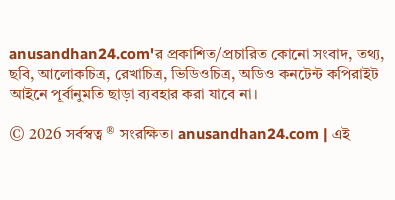anusandhan24.com'র প্রকাশিত/প্রচারিত কোনো সংবাদ, তথ্য, ছবি, আলোকচিত্র, রেখাচিত্র, ভিডিওচিত্র, অডিও কনটেন্ট কপিরাইট আইনে পূর্বানুমতি ছাড়া ব্যবহার করা যাবে না।

© 2026 সর্বস্বত্ব ® সংরক্ষিত। anusandhan24.com | এই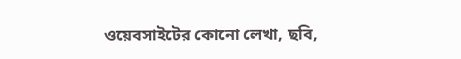ওয়েবসাইটের কোনো লেখা, ছবি,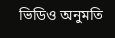ভিডিও অনুমতি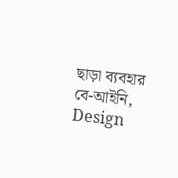ছাড়া ব্যবহার বে-আইনি, Design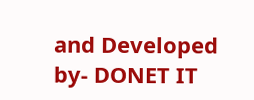and Developed by- DONET IT